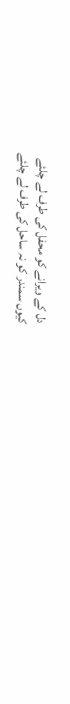دل کے ویرانے کو محفل کی طرف لے چلئے
کیوں سمندر کو نہ ساحل کی طرف لے چلئے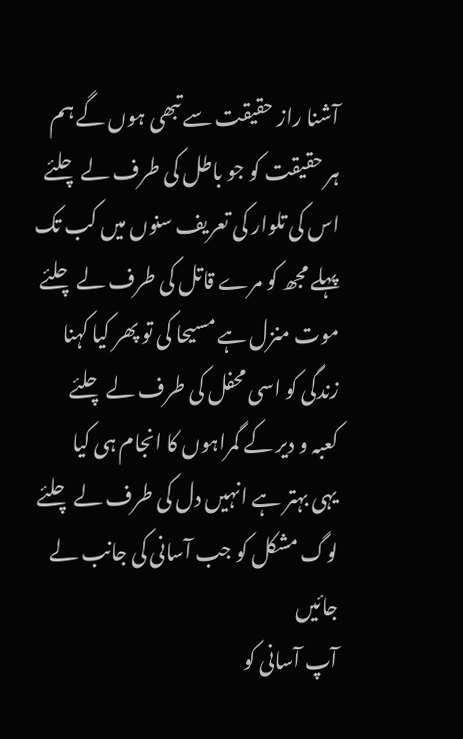آشنا راز حقیقت سے تبھی ہوں گے ہم
ہر حقیقت کو جو باطل کی طرف لے چلئے
اس کی تلوار کی تعریف سنوں میں کب تک
پہلے مجھ کو مرے قاتل کی طرف لے چلئے
موت منزل ہے مسیحا کی تو پھر کیا کہنا
زندگی کو اسی محفل کی طرف لے چلئے
کعبہ و دیر کے گمراہوں کا انجام ہی کیا
یہی بہتر ہے انہیں دل کی طرف لے چلئے
لوگ مشکل کو جب آسانی کی جانب لے جائیں
آپ آسانی کو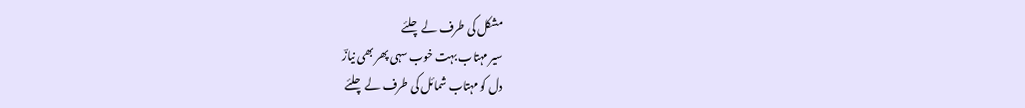مشکل کی طرف لے چلئے
سیر مہتاب بہت خوب سہی پھر بھی نیازؔ
دل کو مہتاب شمائل کی طرف لے چلئے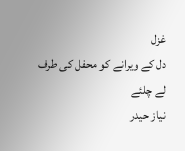غزل
دل کے ویرانے کو محفل کی طرف لے چلئے
نیاز حیدر